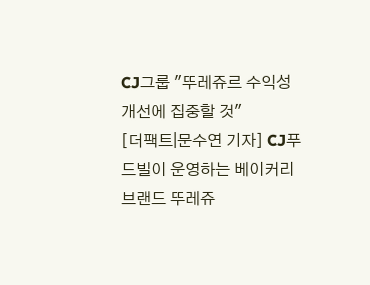CJ그룹 "뚜레쥬르 수익성 개선에 집중할 것"
[더팩트|문수연 기자] CJ푸드빌이 운영하는 베이커리 브랜드 뚜레쥬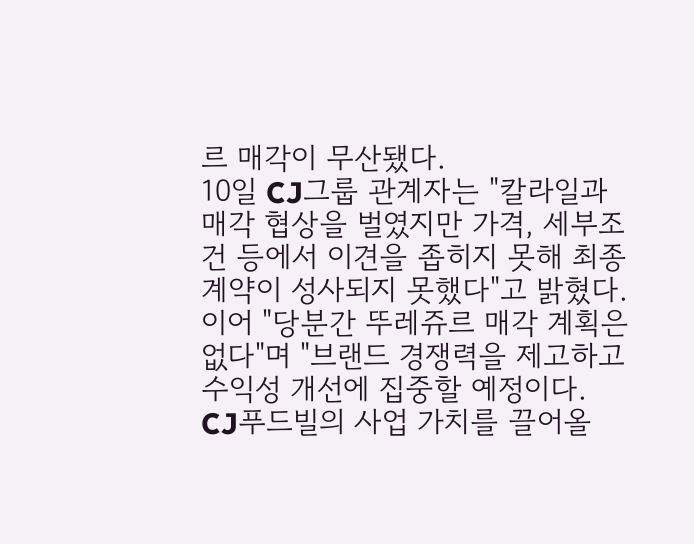르 매각이 무산됐다.
10일 CJ그룹 관계자는 "칼라일과 매각 협상을 벌였지만 가격, 세부조건 등에서 이견을 좁히지 못해 최종 계약이 성사되지 못했다"고 밝혔다.
이어 "당분간 뚜레쥬르 매각 계획은 없다"며 "브랜드 경쟁력을 제고하고 수익성 개선에 집중할 예정이다. CJ푸드빌의 사업 가치를 끌어올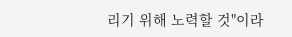리기 위해 노력할 것"이라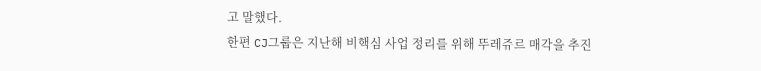고 말했다.
한편 CJ그룹은 지난해 비핵심 사업 정리를 위해 뚜레쥬르 매각을 추진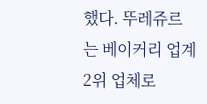했다. 뚜레쥬르는 베이커리 업계 2위 업체로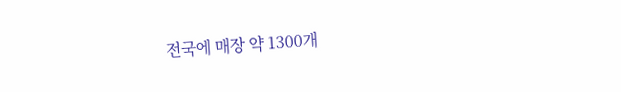전국에 매장 약 1300개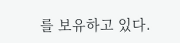를 보유하고 있다.